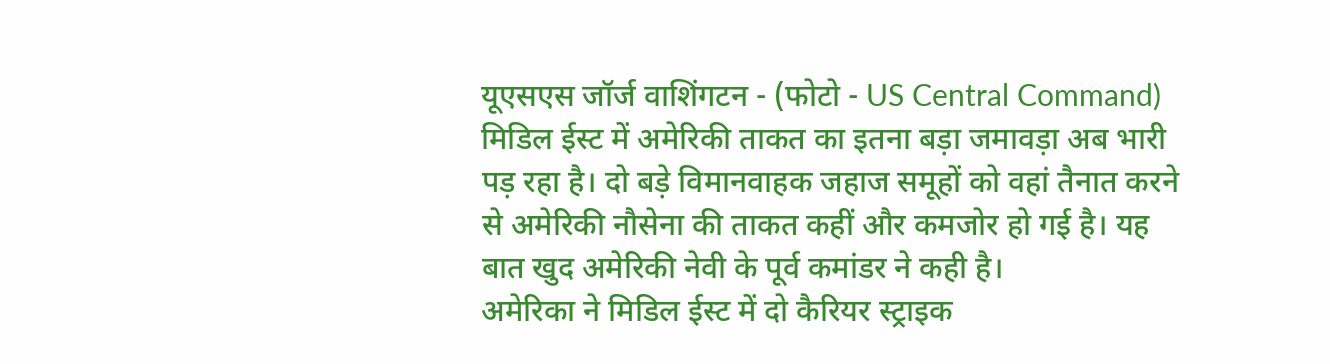यूएसएस जॉर्ज वाशिंगटन - (फोटो - US Central Command)
मिडिल ईस्ट में अमेरिकी ताकत का इतना बड़ा जमावड़ा अब भारी पड़ रहा है। दो बड़े विमानवाहक जहाज समूहों को वहां तैनात करने से अमेरिकी नौसेना की ताकत कहीं और कमजोर हो गई है। यह बात खुद अमेरिकी नेवी के पूर्व कमांडर ने कही है।
अमेरिका ने मिडिल ईस्ट में दो कैरियर स्ट्राइक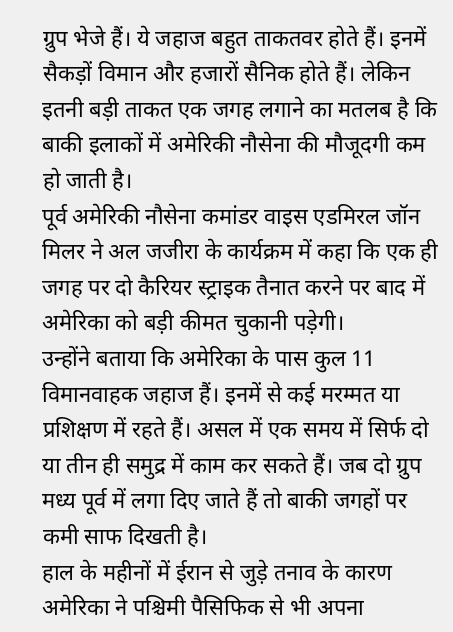ग्रुप भेजे हैं। ये जहाज बहुत ताकतवर होते हैं। इनमें सैकड़ों विमान और हजारों सैनिक होते हैं। लेकिन इतनी बड़ी ताकत एक जगह लगाने का मतलब है कि बाकी इलाकों में अमेरिकी नौसेना की मौजूदगी कम हो जाती है।
पूर्व अमेरिकी नौसेना कमांडर वाइस एडमिरल जॉन मिलर ने अल जजीरा के कार्यक्रम में कहा कि एक ही जगह पर दो कैरियर स्ट्राइक तैनात करने पर बाद में अमेरिका को बड़ी कीमत चुकानी पड़ेगी।
उन्होंने बताया कि अमेरिका के पास कुल 11 विमानवाहक जहाज हैं। इनमें से कई मरम्मत या प्रशिक्षण में रहते हैं। असल में एक समय में सिर्फ दो या तीन ही समुद्र में काम कर सकते हैं। जब दो ग्रुप मध्य पूर्व में लगा दिए जाते हैं तो बाकी जगहों पर कमी साफ दिखती है।
हाल के महीनों में ईरान से जुड़े तनाव के कारण अमेरिका ने पश्चिमी पैसिफिक से भी अपना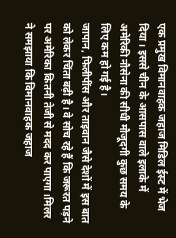एक प्रमुख विमानवाहक जहाज मिडिल ईस्ट में भेज दिया। इससे चीन के आसपास वाले इलाके में अमेरिकी नौसेना की सीधी मौजूदगी कुछ समय के लिए कम हो गई है।
जापान, फिलीपींस और ताइवान जैसे देशों में इस बात को लेकर चिंता बढ़ी है। वे सोच रहे हैं कि जरूरत पड़ने पर अमेरिका कितनी तेजी से मदद कर पाएगा।मिलर ने समझाया कि विमानवाहक जहाज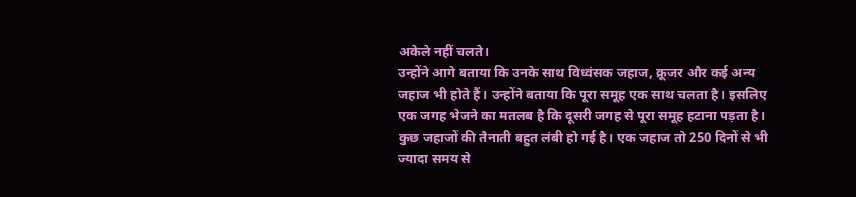अकेले नहीं चलते।
उन्होंने आगे बताया कि उनके साथ विध्वंसक जहाज, क्रूजर और कई अन्य जहाज भी होते हैं। उन्होंने बताया कि पूरा समूह एक साथ चलता है। इसलिए एक जगह भेजने का मतलब है कि दूसरी जगह से पूरा समूह हटाना पड़ता है।
कुछ जहाजों की तैनाती बहुत लंबी हो गई है। एक जहाज तो 250 दिनों से भी ज्यादा समय से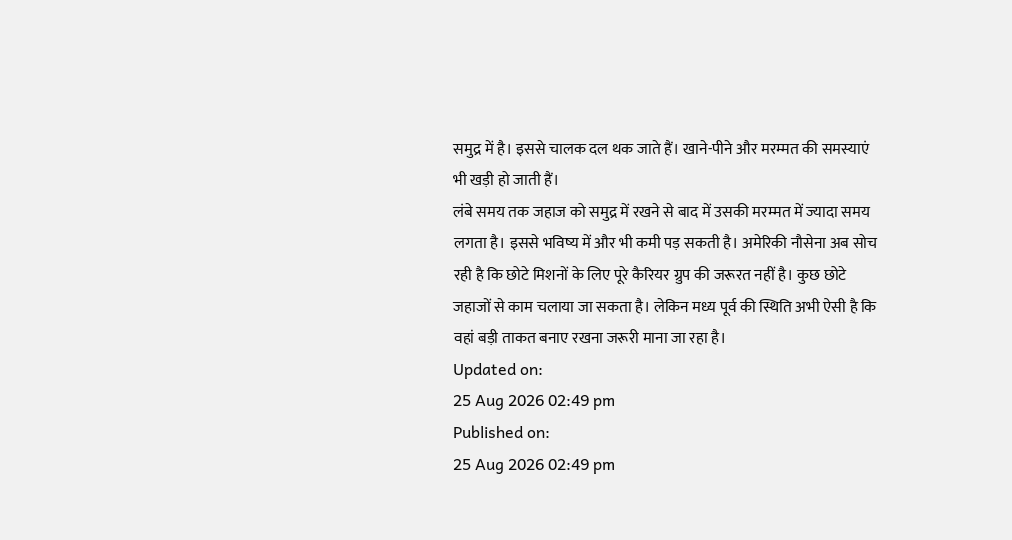समुद्र में है। इससे चालक दल थक जाते हैं। खाने-पीने और मरम्मत की समस्याएं भी खड़ी हो जाती हैं।
लंबे समय तक जहाज को समुद्र में रखने से बाद में उसकी मरम्मत में ज्यादा समय लगता है। इससे भविष्य में और भी कमी पड़ सकती है। अमेरिकी नौसेना अब सोच रही है कि छोटे मिशनों के लिए पूरे कैरियर ग्रुप की जरूरत नहीं है। कुछ छोटे जहाजों से काम चलाया जा सकता है। लेकिन मध्य पूर्व की स्थिति अभी ऐसी है कि वहां बड़ी ताकत बनाए रखना जरूरी माना जा रहा है।
Updated on:
25 Aug 2026 02:49 pm
Published on:
25 Aug 2026 02:49 pm